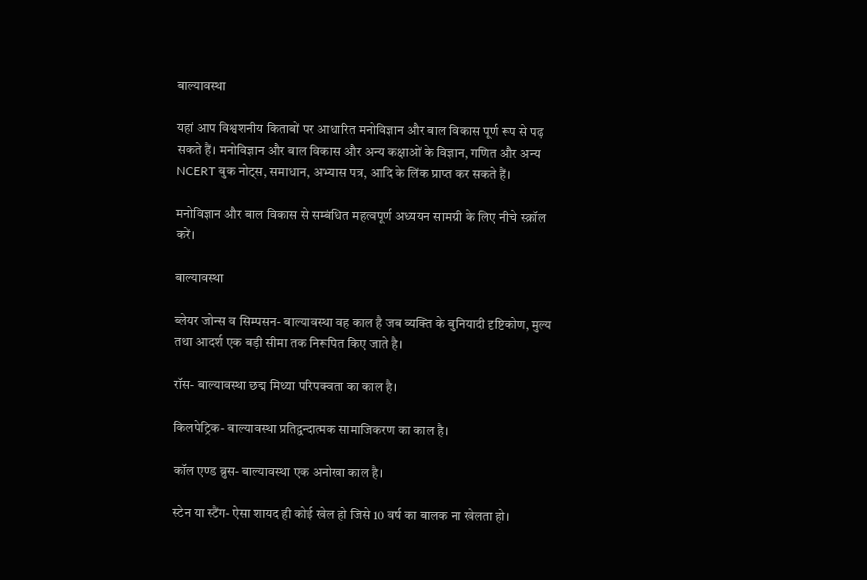बाल्यावस्था

यहां आप विश्वशनीय किताबों पर आधारित मनोविज्ञान और बाल विकास पूर्ण रूप से पढ़ सकते हैं। मनोविज्ञान और बाल विकास और अन्य कक्षाओं के विज्ञान, गणित और अन्य NCERT बुक नोट्स, समाधान, अभ्यास पत्र, आदि के लिंक प्राप्त कर सकते हैं।

मनोविज्ञान और बाल विकास से सम्बंधित महत्वपूर्ण अध्ययन सामग्री के लिए नीचे स्क्रॉल करें।

बाल्यावस्था

ब्लेयर जोन्स व सिम्पसन- बाल्यावस्था वह काल है जब व्यक्ति के बुनियादी दृष्टिकोण, मुल्य तथा आदर्श एक बड़ी सीमा तक निरूपित किए जाते है।

रॉस- बाल्यावस्था छद्म मिथ्या परिपक्वता का काल है।

किलपेट्रिक- बाल्यावस्था प्रतिद्वन्दात्मक सामाजिकरण का काल है।

कॉल एण्ड ब्रुस- बाल्यावस्था एक अनोखा काल है।

स्टेन या स्टैंग- ऐसा शायद ही कोई खेल हो जिसे 10 वर्ष का बालक ना खेलता हो।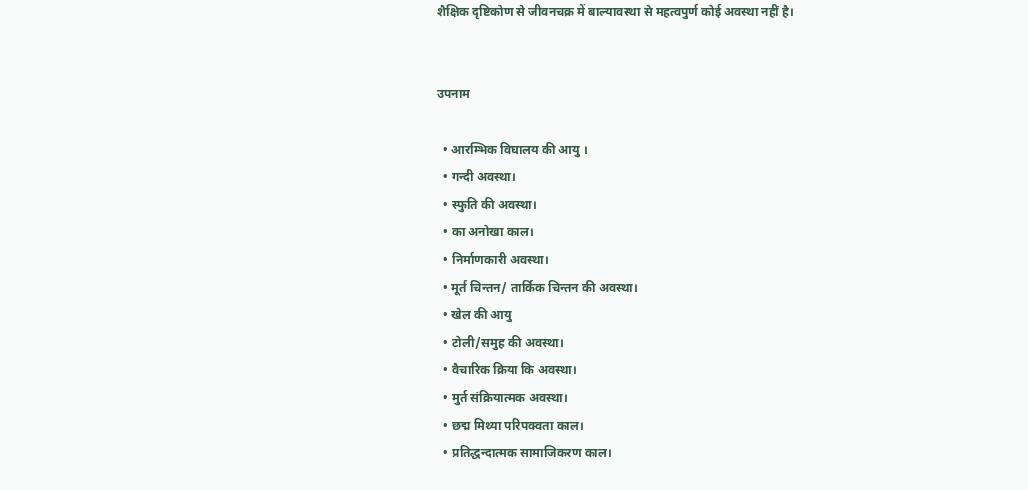शैक्षिक दृष्टिकोण से जीवनचक्र में बाल्यावस्था से महत्वपुर्ण कोई अवस्था नहीं है।


उपनाम

  • आरम्भिक विघालय की आयु ।
  • गन्दी अवस्था।
  • स्फुति की अवस्था।
  • का अनोखा काल।
  • निर्माणकारी अवस्था।
  • मूर्त चिन्तन/ तार्किक चिन्तन की अवस्था।
  • खेल की आयु
  • टोली/समुह की अवस्था।
  • वैचारिक क्रिया कि अवस्था।
  • मुर्त संक्रियात्मक अवस्था।
  • छद्म मिथ्या परिपक्वता काल।
  • प्रतिद्धन्दात्मक सामाजिकरण काल।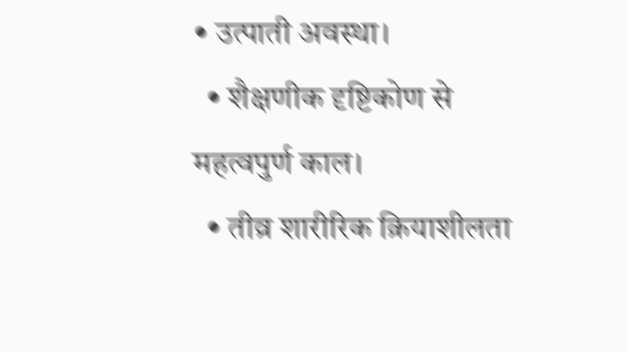• उत्पाती अवस्था।
  • शैक्षणीक दृष्टिकोण से महत्वपुर्ण काल।
  • तीव्र शारीरिक क्रियाशीलता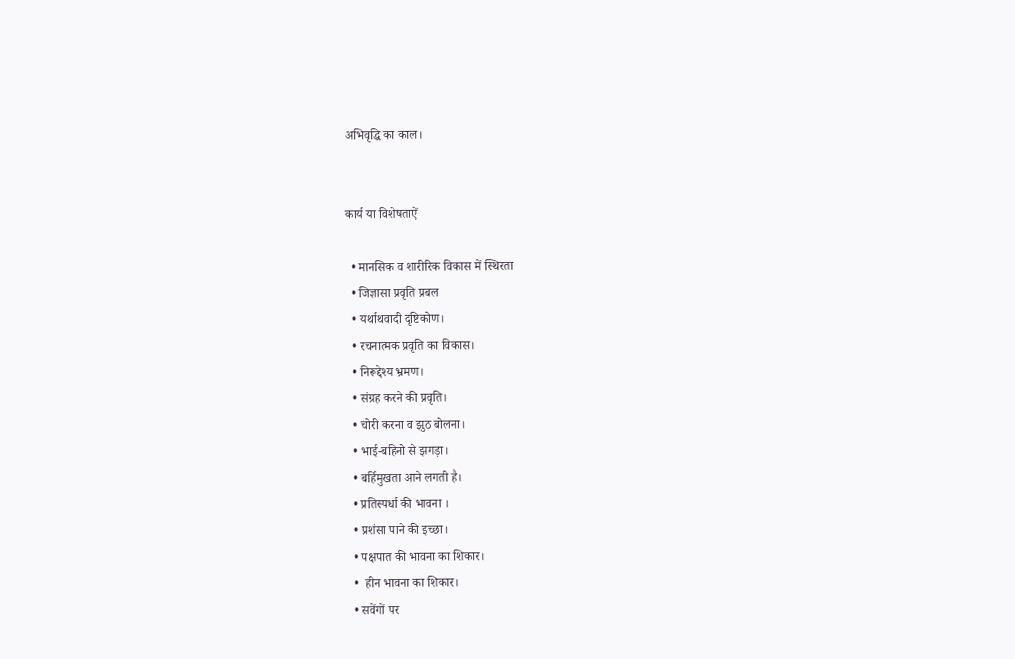अभिवृद्धि का काल।


कार्य या विशेषताऐं

  • मानसिक व शारीरिक विकास में स्थिरता
  • जिज्ञासा प्रवृति प्रबल
  • यर्थाथवादी दृष्टिकोण।
  • रचनात्मक प्रवृति का विकास।
  • निरूद्देश्य भ्रमण।
  • संग्रह करने की प्रवृति।
  • चोरी करना व झुठ बोलना।
  • भाई-बहिनो से झगड़ा।
  • बर्हिमुखता आने लगती है।
  • प्रतिस्पर्धा की भावना ।
  • प्रशंसा पाने की इच्छा।
  • पक्षपात की भावना का शिकार।
  •  हीन भावना का शिकार।
  • सवेंगों पर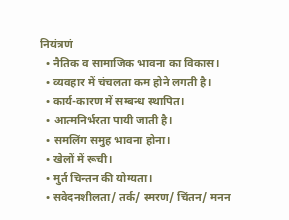नियंत्रणं
  • नैतिक व सामाजिक भावना का विकास।
  • व्यवहार में चंचलता कम होने लगती है।
  • कार्य-कारण में सम्बन्ध स्थापित।
  • आत्मनिर्भरता पायी जाती है।
  • समलिंग समुह भावना होना।
  • खेलों में रूची।
  • मुर्त चिन्तन की योग्यता।
  • सवेदनशीलता/ तर्क/ स्मरण/ चिंतन/ मनन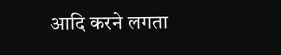आदि करने लगता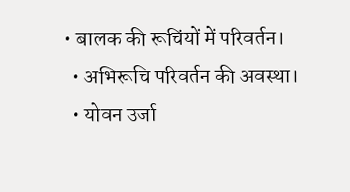• बालक की रूचिंयों में परिवर्तन।
  • अभिरूचि परिवर्तन की अवस्था।
  • योवन उर्जा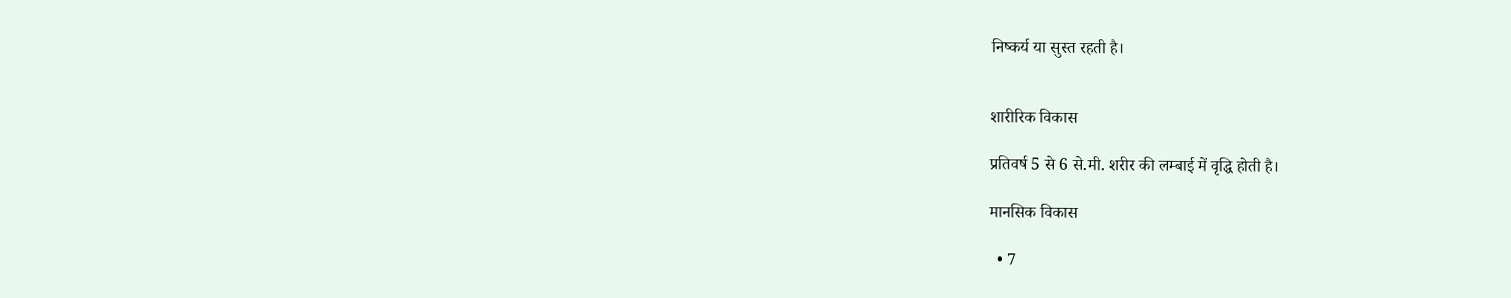निष्कर्य या सुस्त रहती है।


शारीरिक विकास

प्रतिवर्ष 5 से 6 से.मी. शरीर की लम्बाई में वृद्धि होती है।

मानसिक विकास

  • 7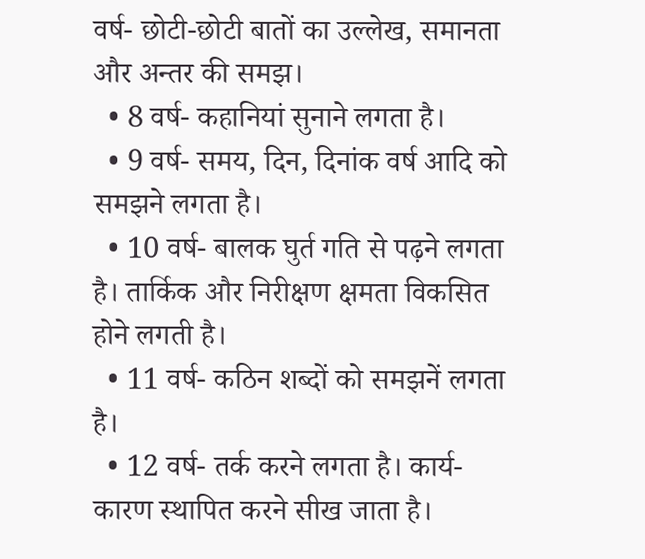वर्ष- छोटी-छोटी बातों का उल्लेख, समानता और अन्तर की समझ।
  • 8 वर्ष- कहानियां सुनाने लगता है।
  • 9 वर्ष- समय, दिन, दिनांक वर्ष आदि को समझने लगता है।
  • 10 वर्ष- बालक घुर्त गति से पढ़ने लगता है। तार्किक और निरीक्षण क्षमता विकसित होने लगती है।
  • 11 वर्ष- कठिन शब्दों को समझनें लगता है।
  • 12 वर्ष- तर्क करने लगता है। कार्य-कारण स्थापित करने सीख जाता है।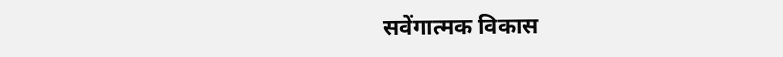सवेंगात्मक विकास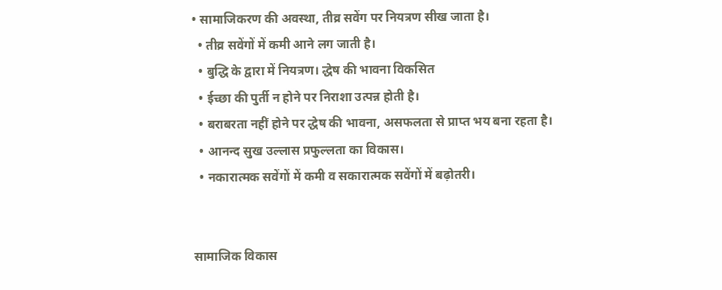• सामाजिकरण की अवस्था, तीव्र सवेंग पर नियत्रण सीख जाता है।
  • तीव्र सवेंगों में कमी आने लग जाती है।
  • बुद्धि के द्वारा में नियत्रण। द्धेष की भावना विकसित
  • ईच्छा की पुर्ती न होने पर निराशा उत्पन्न होती है।
  • बराबरता नहीं होने पर द्धेष की भावना, असफलता से प्राप्त भय बना रहता है।
  • आनन्द सुख उल्लास प्रफुल्लता का विकास।
  • नकारात्मक सवेंगों में कमी व सकारात्मक सवेंगों में बढ़ोतरी।


सामाजिक विकास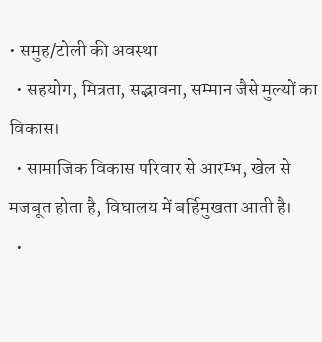• समुह/टोली की अवस्था
  • सहयोग, मित्रता, सद्भावना, सम्मान जैसे मुल्यों का विकास।
  • सामाजिक विकास परिवार से आरम्भ, खेल से मजबूत होता है, विघालय में बर्हिमुखता आती है।
  •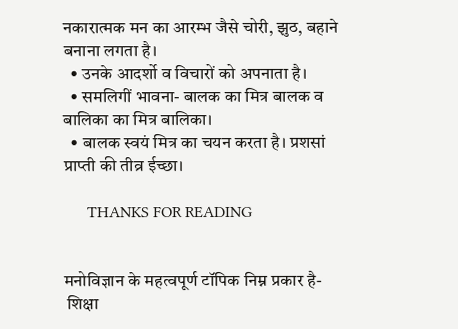नकारात्मक मन का आरम्भ जैसे चोरी, झुठ, बहाने बनाना लगता है।
  • उनके आदर्शो व विचारों को अपनाता है।
  • समलिगीं भावना- बालक का मित्र बालक व बालिका का मित्र बालिका।
  • बालक स्वयं मित्र का चयन करता है। प्रशसां प्राप्ती की तीव्र ईच्छा।

      THANKS FOR READING


मनोविज्ञान के महत्वपूर्ण टॉपिक निम्न प्रकार है-
 शिक्षा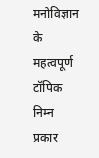मनोविज्ञान के महत्वपूर्ण टॉपिक निम्न प्रकार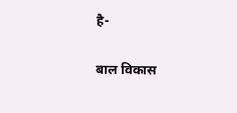है-

बाल विकास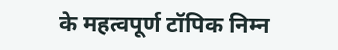के महत्वपूर्ण टॉपिक निम्न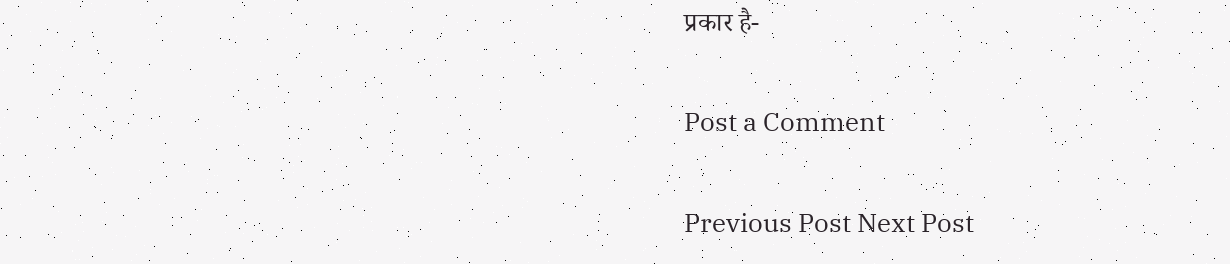प्रकार है-

Post a Comment

Previous Post Next Post